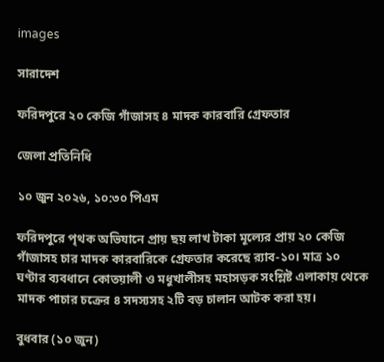images

সারাদেশ

ফরিদপুরে ২০ কেজি গাঁজাসহ ৪ মাদক কারবারি গ্রেফতার

জেলা প্রতিনিধি

১০ জুন ২০২৬, ১০:৩০ পিএম

ফরিদপুরে পৃথক অভিযানে প্রায় ছয় লাখ টাকা মূল্যের প্রায় ২০ কেজি গাঁজাসহ চার মাদক কারবারিকে গ্রেফতার করেছে র‍্যাব-১০। মাত্র ১০ ঘণ্টার ব্যবধানে কোতয়ালী ও মধুখালীসহ মহাসড়ক সংশ্লিষ্ট এলাকায় থেকে মাদক পাচার চক্রের ৪ সদস্যসহ ২টি বড় চালান আটক করা হয়।

বুধবার (১০ জুন)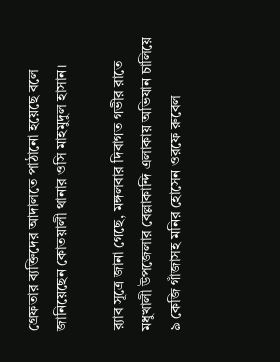গ্রেফতার ব্যক্তিদের আদালতে পাঠানো হয়েছে বলে জানিয়েছেন কোতয়ালী থানার ওসি মাহমুদুল হাসান।

র‍্যাব সূত্রে জানা গেছে, মঙ্গলবার দিবাগত গভীর রাতে মধুখালী উপজেলার বেল্লাকান্দি এলাকায় অভিযান চালিয়ে ৯ কেজি গাঁজাসহ মনির হোসেন ওরফে রুবেল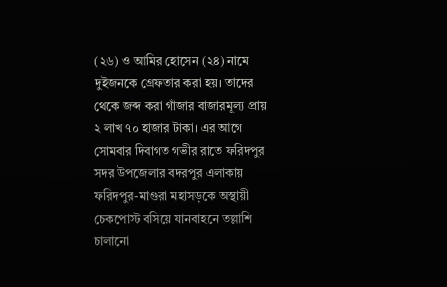(২৬) ও আমির হোসেন (২৪) নামে দুইজনকে গ্রেফতার করা হয়। তাদের থেকে জব্দ করা গাঁজার বাজারমূল্য প্রায় ২ লাখ ৭০ হাজার টাকা। এর আগে সোমবার দিবাগত গভীর রাতে ফরিদপুর সদর উপজেলার বদরপুর এলাকায় ফরিদপুর-মাগুরা মহাসড়কে অস্থায়ী চেকপোস্ট বসিয়ে যানবাহনে তল্লাশি চালানো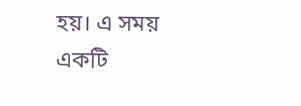হয়। এ সময় একটি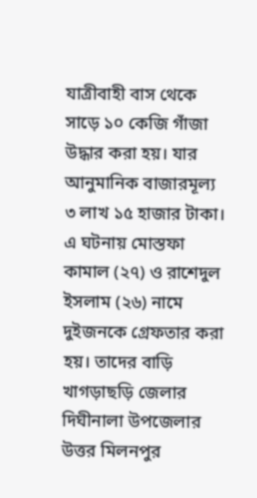যাত্রীবাহী বাস থেকে সাড়ে ১০ কেজি গাঁজা উদ্ধার করা হয়। যার আনুমানিক বাজারমূল্য ৩ লাখ ১৫ হাজার টাকা। এ ঘটনায় মোস্তফা কামাল (২৭) ও রাশেদুল ইসলাম (২৬) নামে দুইজনকে গ্রেফতার করা হয়। তাদের বাড়ি খাগড়াছড়ি জেলার দিঘীনালা উপজেলার উত্তর মিলনপুর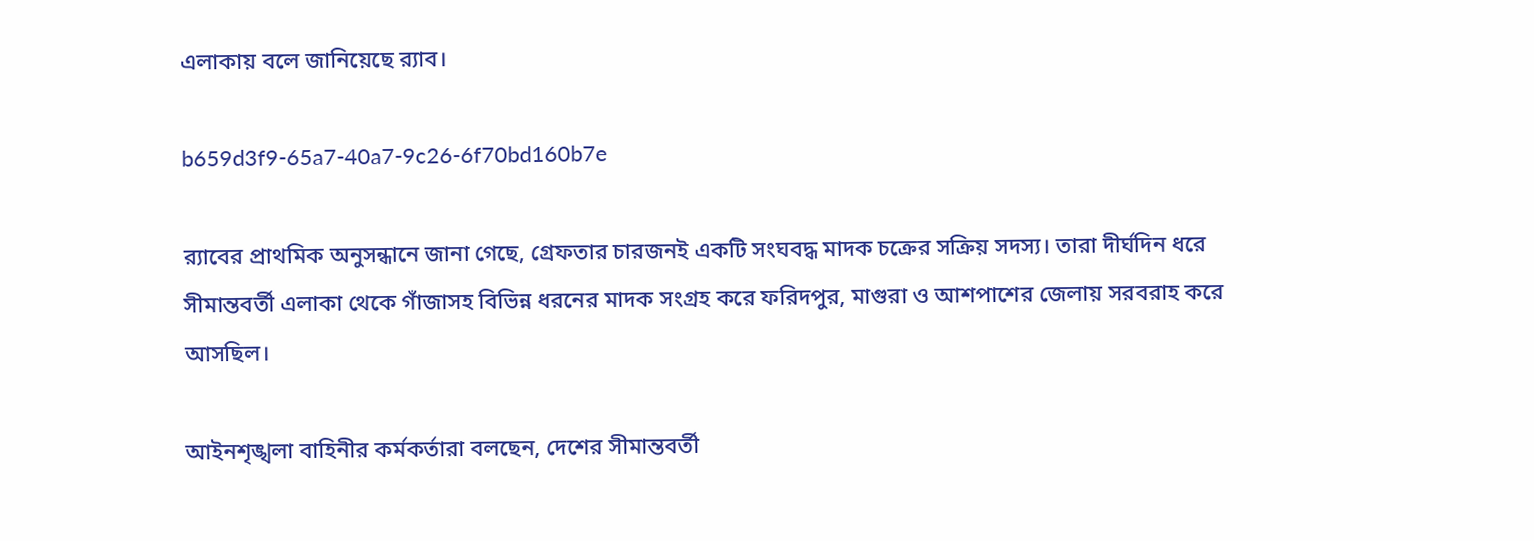এলাকায় বলে জানিয়েছে র‍্যাব।

b659d3f9-65a7-40a7-9c26-6f70bd160b7e

র‍্যাবের প্রাথমিক অনুসন্ধানে জানা গেছে, গ্রেফতার চারজনই একটি সংঘবদ্ধ মাদক চক্রের সক্রিয় সদস্য। তারা দীর্ঘদিন ধরে সীমান্তবর্তী এলাকা থেকে গাঁজাসহ বিভিন্ন ধরনের মাদক সংগ্রহ করে ফরিদপুর, মাগুরা ও আশপাশের জেলায় সরবরাহ করে আসছিল।

আইনশৃঙ্খলা বাহিনীর কর্মকর্তারা বলছেন, দেশের সীমান্তবর্তী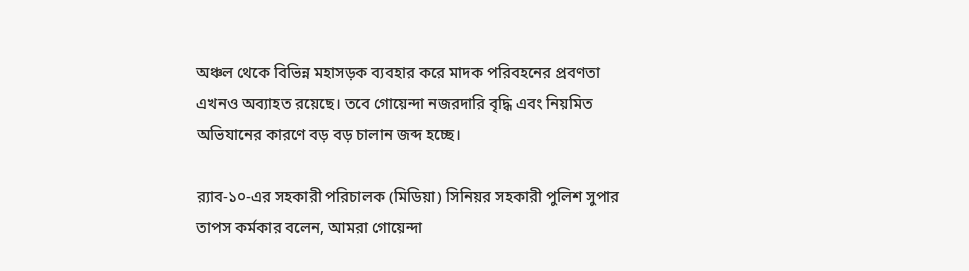অঞ্চল থেকে বিভিন্ন মহাসড়ক ব্যবহার করে মাদক পরিবহনের প্রবণতা এখনও অব্যাহত রয়েছে। তবে গোয়েন্দা নজরদারি বৃদ্ধি এবং নিয়মিত অভিযানের কারণে বড় বড় চালান জব্দ হচ্ছে।

র‍্যাব-১০-এর সহকারী পরিচালক (মিডিয়া) সিনিয়র সহকারী পুলিশ সুপার তাপস কর্মকার বলেন, আমরা গোয়েন্দা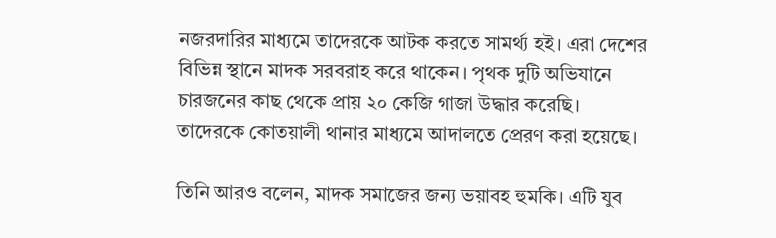নজরদারির মাধ্যমে তাদেরকে আটক করতে সামর্থ্য হই। এরা দেশের বিভিন্ন স্থানে মাদক সরবরাহ করে থাকেন। পৃথক দুটি অভিযানে চারজনের কাছ থেকে প্রায় ২০ কেজি গাজা উদ্ধার করেছি। তাদেরকে কোতয়ালী থানার মাধ্যমে আদালতে প্রেরণ করা হয়েছে।

তিনি আরও বলেন, মাদক সমাজের জন্য ভয়াবহ হুমকি। এটি যুব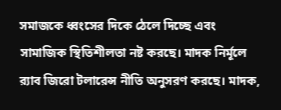সমাজকে ধ্বংসের দিকে ঠেলে দিচ্ছে এবং সামাজিক স্থিতিশীলতা নষ্ট করছে। মাদক নির্মূলে র‍্যাব জিরো টলারেন্স নীতি অনুসরণ করছে। মাদক,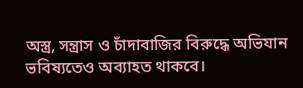অস্ত্র, সন্ত্রাস ও চাঁদাবাজির বিরুদ্ধে অভিযান ভবিষ্যতেও অব্যাহত থাকবে।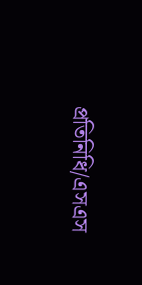প্রতিনিধি/এসএস